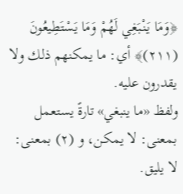﴿وَمَا يَنْبَغِي لَهُمْ وَمَا يَسْتَطِيعُونَ (٢١١)﴾ أي: ما يمكنهم ذلك ولا يقدرون عليه.
ولفظ «ما ينبغي» تارةً يستعمل بمعنى: لا يمكن، و (٢) بمعنى: لا يليق.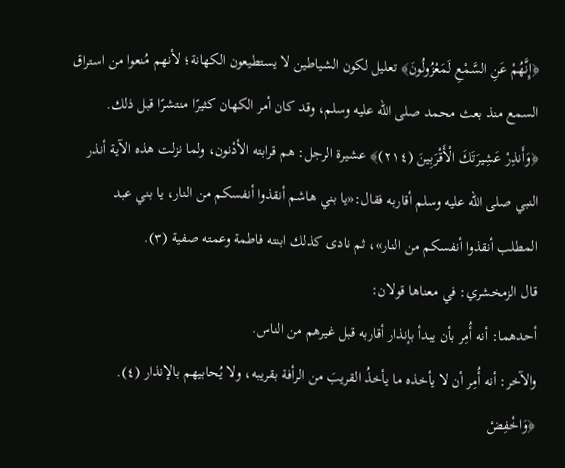﴿إِنَّهُمْ عَنِ السَّمْعِ لَمَعْزُولُونَ﴾ تعليل لكون الشياطين لا يستطيعون الكهانة؛ لأنهم مُنعوا من استراق السمع منذ بعث محمد صلى الله عليه وسلم، وقد كان أمر الكهان كثيرًا منتشرًا قبل ذلك.
﴿وَأَنذِرْ عَشِيرَتَكَ الْأَقْرَبِينَ (٢١٤)﴾ عشيرة الرجل: هم قرابته الأدْنون، ولما نزلت هذه الآية أنذر النبي صلى الله عليه وسلم أقاربه فقال:«يا بني هاشم أنقذوا أنفسكم من النار، يا بني عبد المطلب أنقذوا أنفسكم من النار»، ثم نادى كذلك ابنته فاطمة وعمته صفية (٣).
قال الزمخشري: في معناها قولان:
أحدهما: أنه أُمِر بأن يبدأ بإنذار أقاربه قبل غيرهم من الناس.
والآخر: أنه أُمِر أن لا يأخذه ما يأخذُ القريبَ من الرأفة بقريبه، ولا يُحابيهم بالإنذار (٤).
﴿وَاخْفِضْ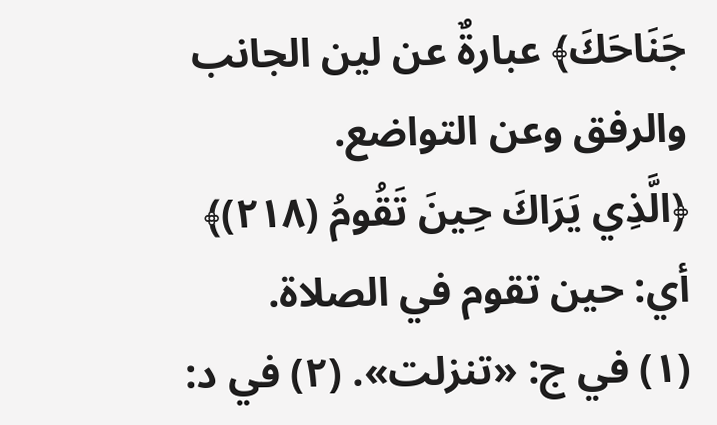جَنَاحَكَ﴾ عبارةٌ عن لين الجانب والرفق وعن التواضع.
﴿الَّذِي يَرَاكَ حِينَ تَقُومُ (٢١٨)﴾ أي: حين تقوم في الصلاة.
(١) في ج: «تنزلت». (٢) في د: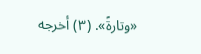«وتارةً». (٣) أخرجه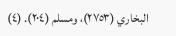البخاري (٢٧٥٣)، ومسلم (٢٠٤). (٤)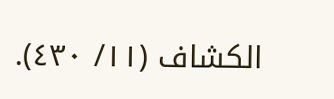الكشاف (١١/ ٤٣٠).